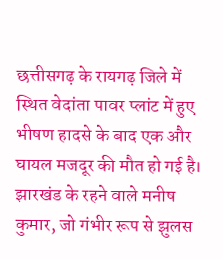छत्तीसगढ़ के रायगढ़ जिले में स्थित वेदांता पावर प्लांट में हुए भीषण हादसे के बाद एक और घायल मजदूर की मौत हो गई है। झारखंड के रहने वाले मनीष कुमार, जो गंभीर रूप से झुलस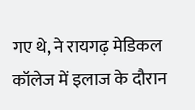गए थे, ने रायगढ़ मेडिकल कॉलेज में इलाज के दौरान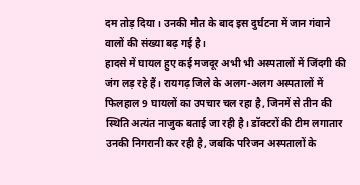दम तोड़ दिया। उनकी मौत के बाद इस दुर्घटना में जान गंवाने वालों की संख्या बढ़ गई है।
हादसे में घायल हुए कई मजदूर अभी भी अस्पतालों में जिंदगी की जंग लड़ रहे हैं। रायगढ़ जिले के अलग-अलग अस्पतालों में फिलहाल 9 घायलों का उपचार चल रहा है, जिनमें से तीन की स्थिति अत्यंत नाजुक बताई जा रही है। डॉक्टरों की टीम लगातार उनकी निगरानी कर रही है, जबकि परिजन अस्पतालों के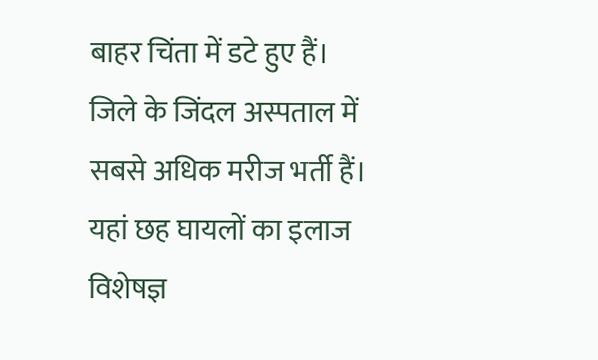बाहर चिंता में डटे हुए हैं।
जिले के जिंदल अस्पताल में सबसे अधिक मरीज भर्ती हैं। यहां छह घायलों का इलाज विशेषज्ञ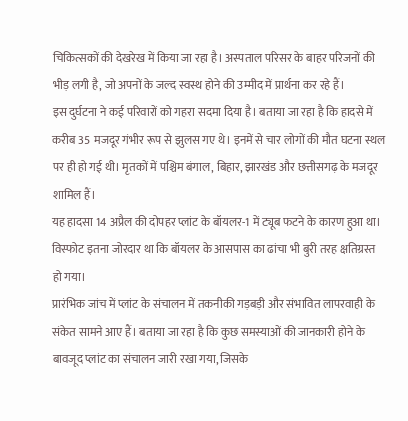चिकित्सकों की देखरेख में किया जा रहा है। अस्पताल परिसर के बाहर परिजनों की भीड़ लगी है, जो अपनों के जल्द स्वस्थ होने की उम्मीद में प्रार्थना कर रहे हैं।
इस दुर्घटना ने कई परिवारों को गहरा सदमा दिया है। बताया जा रहा है कि हादसे में करीब 35 मजदूर गंभीर रूप से झुलस गए थे। इनमें से चार लोगों की मौत घटना स्थल पर ही हो गई थी। मृतकों में पश्चिम बंगाल, बिहार, झारखंड और छत्तीसगढ़ के मजदूर शामिल हैं।
यह हादसा 14 अप्रैल की दोपहर प्लांट के बॉयलर-1 में ट्यूब फटने के कारण हुआ था। विस्फोट इतना जोरदार था कि बॉयलर के आसपास का ढांचा भी बुरी तरह क्षतिग्रस्त हो गया।
प्रारंभिक जांच में प्लांट के संचालन में तकनीकी गड़बड़ी और संभावित लापरवाही के संकेत सामने आए हैं। बताया जा रहा है कि कुछ समस्याओं की जानकारी होने के बावजूद प्लांट का संचालन जारी रखा गया, जिसके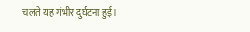चलते यह गंभीर दुर्घटना हुई।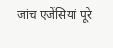जांच एजेंसियां पूरे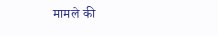मामले की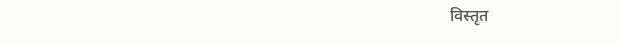विस्तृत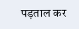पड़ताल कर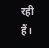रही हैं।